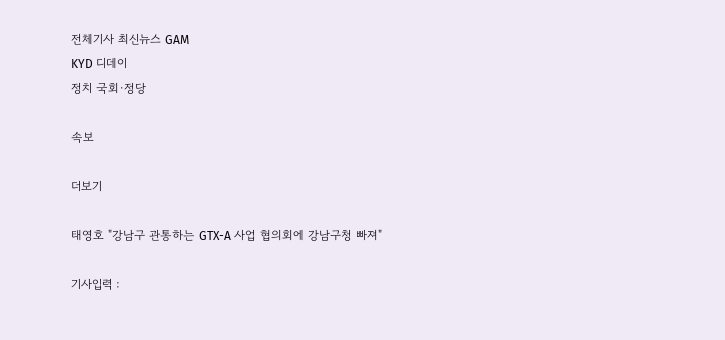전체기사 최신뉴스 GAM
KYD 디데이
정치 국회·정당

속보

더보기

태영호 "강남구 관통하는 GTX-A 사업 협의회에 강남구청 빠져"

기사입력 :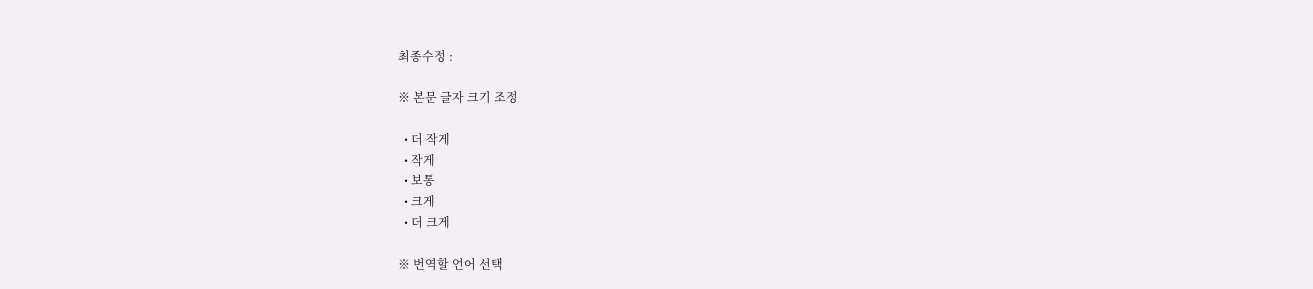최종수정 :

※ 본문 글자 크기 조정

  • 더 작게
  • 작게
  • 보통
  • 크게
  • 더 크게

※ 번역할 언어 선택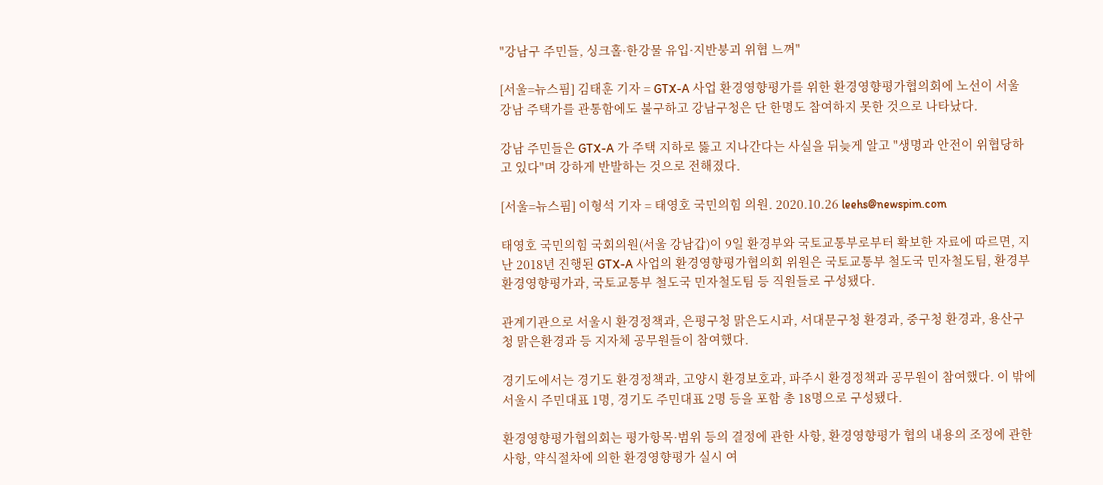"강남구 주민들, 싱크홀·한강물 유입·지반붕괴 위협 느껴"

[서울=뉴스핌] 김태훈 기자 = GTX-A 사업 환경영향평가를 위한 환경영향평가협의회에 노선이 서울 강남 주택가를 관통함에도 불구하고 강남구청은 단 한명도 참여하지 못한 것으로 나타났다.

강남 주민들은 GTX-A 가 주택 지하로 뚫고 지나간다는 사실을 뒤늦게 알고 "생명과 안전이 위협당하고 있다"며 강하게 반발하는 것으로 전해졌다.

[서울=뉴스핌] 이형석 기자 = 태영호 국민의힘 의원. 2020.10.26 leehs@newspim.com

태영호 국민의힘 국회의원(서울 강남갑)이 9일 환경부와 국토교통부로부터 확보한 자료에 따르면, 지난 2018년 진행된 GTX-A 사업의 환경영향평가협의회 위원은 국토교통부 철도국 민자철도팀, 환경부 환경영향평가과, 국토교통부 철도국 민자철도팀 등 직원들로 구성됐다.

관계기관으로 서울시 환경정책과, 은평구청 맑은도시과, 서대문구청 환경과, 중구청 환경과, 용산구청 맑은환경과 등 지자체 공무원들이 참여했다.

경기도에서는 경기도 환경정책과, 고양시 환경보호과, 파주시 환경정책과 공무원이 참여했다. 이 밖에 서울시 주민대표 1명, 경기도 주민대표 2명 등을 포함 총 18명으로 구성됐다.

환경영향평가협의회는 평가항목·범위 등의 결정에 관한 사항, 환경영향평가 협의 내용의 조정에 관한 사항, 약식절차에 의한 환경영향평가 실시 여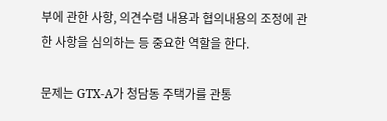부에 관한 사항, 의견수렴 내용과 협의내용의 조정에 관한 사항을 심의하는 등 중요한 역할을 한다.

문제는 GTX-A가 청담동 주택가를 관통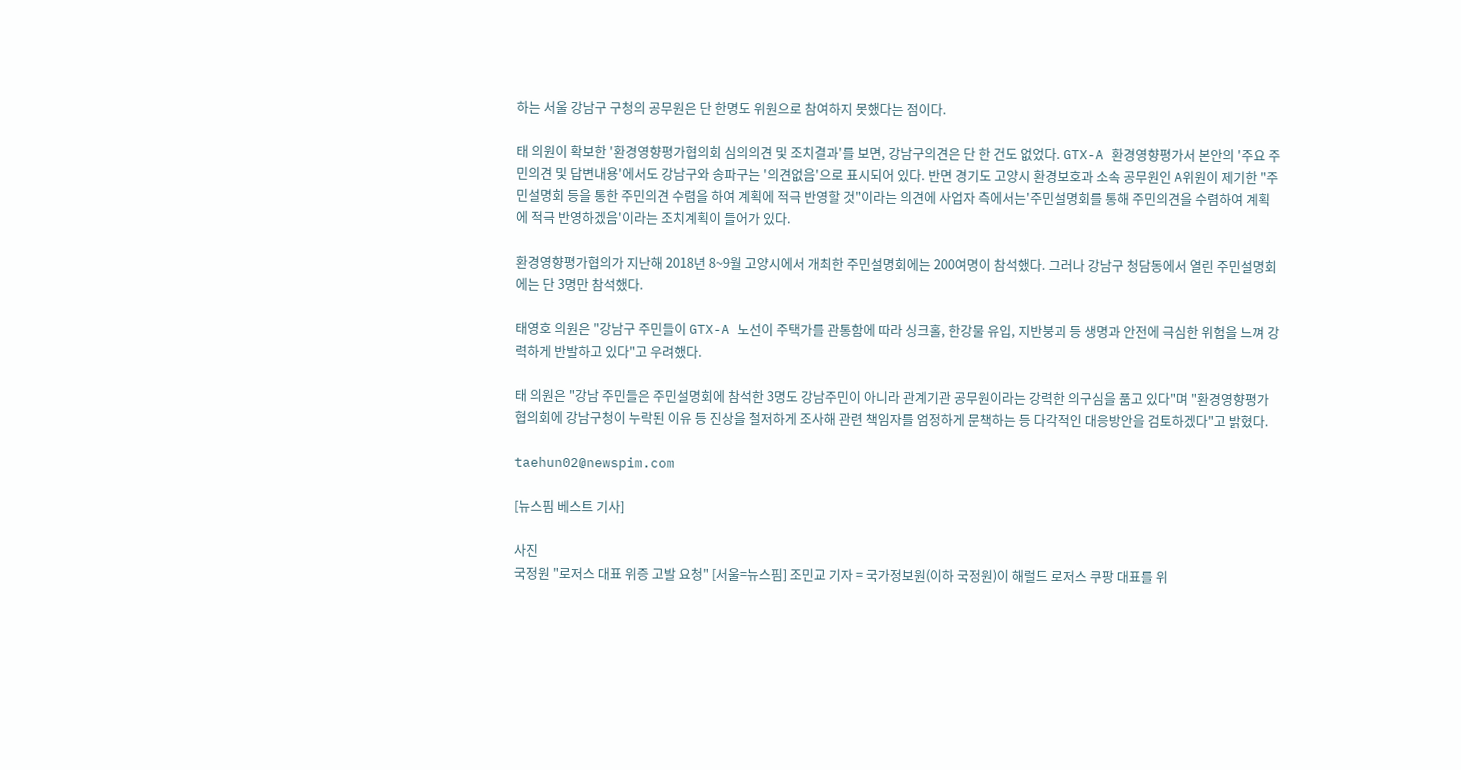하는 서울 강남구 구청의 공무원은 단 한명도 위원으로 참여하지 못했다는 점이다.

태 의원이 확보한 '환경영향평가협의회 심의의견 및 조치결과'를 보면, 강남구의견은 단 한 건도 없었다. GTX-A 환경영향평가서 본안의 '주요 주민의견 및 답변내용'에서도 강남구와 송파구는 '의견없음'으로 표시되어 있다. 반면 경기도 고양시 환경보호과 소속 공무원인 A위원이 제기한 "주민설명회 등을 통한 주민의견 수렴을 하여 계획에 적극 반영할 것"이라는 의견에 사업자 측에서는'주민설명회를 통해 주민의견을 수렴하여 계획에 적극 반영하겠음'이라는 조치계획이 들어가 있다.

환경영향평가협의가 지난해 2018년 8~9월 고양시에서 개최한 주민설명회에는 200여명이 참석했다. 그러나 강남구 청담동에서 열린 주민설명회에는 단 3명만 참석했다.

태영호 의원은 "강남구 주민들이 GTX-A 노선이 주택가를 관통함에 따라 싱크홀, 한강물 유입, 지반붕괴 등 생명과 안전에 극심한 위험을 느껴 강력하게 반발하고 있다"고 우려했다.

태 의원은 "강남 주민들은 주민설명회에 참석한 3명도 강남주민이 아니라 관계기관 공무원이라는 강력한 의구심을 품고 있다"며 "환경영향평가협의회에 강남구청이 누락된 이유 등 진상을 철저하게 조사해 관련 책임자를 엄정하게 문책하는 등 다각적인 대응방안을 검토하겠다"고 밝혔다.

taehun02@newspim.com

[뉴스핌 베스트 기사]

사진
국정원 "로저스 대표 위증 고발 요청" [서울=뉴스핌] 조민교 기자 = 국가정보원(이하 국정원)이 해럴드 로저스 쿠팡 대표를 위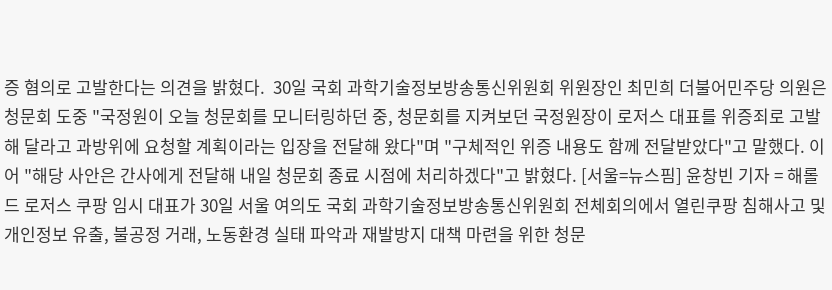증 혐의로 고발한다는 의견을 밝혔다.  30일 국회 과학기술정보방송통신위원회 위원장인 최민희 더불어민주당 의원은 청문회 도중 "국정원이 오늘 청문회를 모니터링하던 중, 청문회를 지켜보던 국정원장이 로저스 대표를 위증죄로 고발해 달라고 과방위에 요청할 계획이라는 입장을 전달해 왔다"며 "구체적인 위증 내용도 함께 전달받았다"고 말했다. 이어 "해당 사안은 간사에게 전달해 내일 청문회 종료 시점에 처리하겠다"고 밝혔다. [서울=뉴스핌] 윤창빈 기자 = 해롤드 로저스 쿠팡 임시 대표가 30일 서울 여의도 국회 과학기술정보방송통신위원회 전체회의에서 열린쿠팡 침해사고 및 개인정보 유출, 불공정 거래, 노동환경 실태 파악과 재발방지 대책 마련을 위한 청문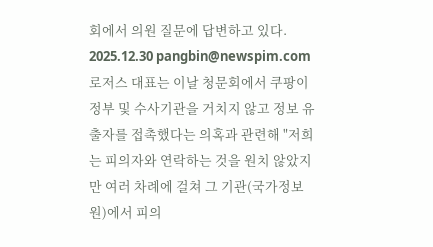회에서 의원 질문에 답변하고 있다. 2025.12.30 pangbin@newspim.com 로저스 대표는 이날 청문회에서 쿠팡이 정부 및 수사기관을 거치지 않고 정보 유출자를 접촉했다는 의혹과 관련해 "저희는 피의자와 연락하는 것을 원치 않았지만 여러 차례에 걸쳐 그 기관(국가정보원)에서 피의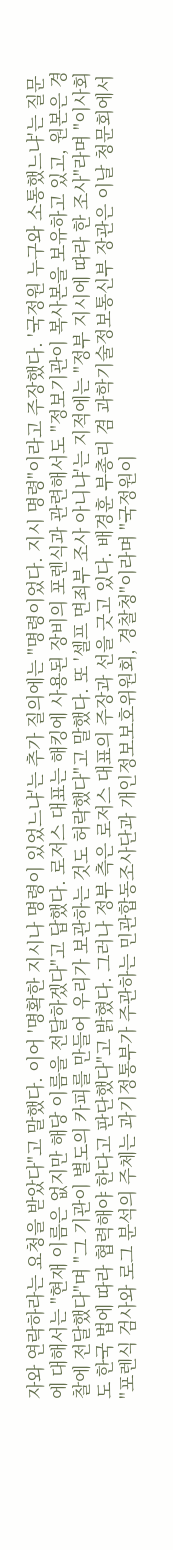자와 연락하라는 요청을 받았다"고 말했다. 이어 '명확한 지시나 명령이 있었느냐'는 추가 질의에는 "명령이었다. 지시 명령"이라고 주장했다. '국정원 누구와 소통했느냐'는 질문에 대해서는 "현재 이름은 없지만 해당 이름을 전달하겠다"고 답했다. 로저스 대표는 해킹에 사용된 장비의 포렌식과 관련해서도 "정보기관이 복사본을 보유하고 있고, 원본은 경찰에 전달했다"며 "그 기관이 별도의 카피를 만들어 우리가 보관하는 것도 허락했다"고 말했다. 또 '셀프 면죄부 조사 아니냐'는 지적에는 "정부 지시에 따라 한 조사"라며 "이사회도 한국 법에 따라 협력해야 한다고 판단했다"고 밝혔다. 그러나 정부 측은 로저스 대표의 주장과 선을 긋고 있다. 배경훈 부총리 겸 과학기술정보통신부 장관은 이날 청문회에서 "포렌식 검사와 로그 분석의 주체는 과기정통부가 주관하는 민관합동조사단과 개인정보보호위원회, 경찰청"이라며 "국정원이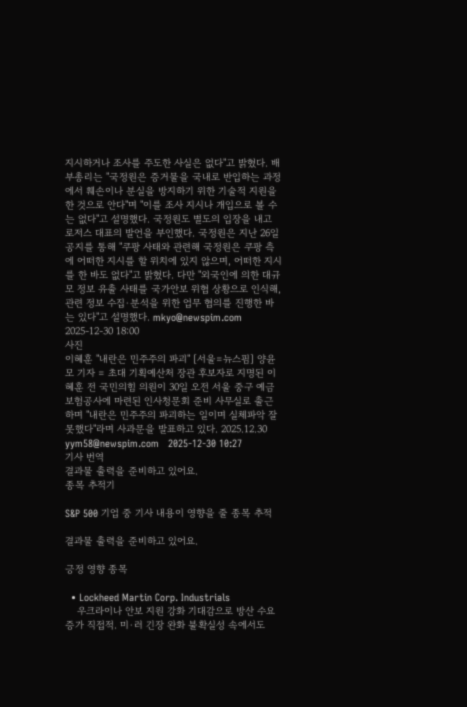지시하거나 조사를 주도한 사실은 없다"고 밝혔다. 배 부총리는 "국정원은 증거물을 국내로 반입하는 과정에서 훼손이나 분실을 방지하기 위한 기술적 지원을 한 것으로 안다"며 "이를 조사 지시나 개입으로 볼 수는 없다"고 설명했다. 국정원도 별도의 입장을 내고 로저스 대표의 발언을 부인했다. 국정원은 지난 26일 공지를 통해 "쿠팡 사태와 관련해 국정원은 쿠팡 측에 어떠한 지시를 할 위치에 있지 않으며, 어떠한 지시를 한 바도 없다"고 밝혔다. 다만 "외국인에 의한 대규모 정보 유출 사태를 국가안보 위협 상황으로 인식해, 관련 정보 수집·분석을 위한 업무 협의를 진행한 바는 있다"고 설명했다. mkyo@newspim.com 2025-12-30 18:00
사진
이혜훈 "내란은 민주주의 파괴" [서울=뉴스핌] 양윤모 기자 = 초대 기획예산처 장관 후보자로 지명된 이혜훈 전 국민의힘 의원이 30일 오전 서울 중구 예금보험공사에 마련된 인사청문회 준비 사무실로 출근하며 "내란은 민주주의 파괴하는 일이며 실체파악 잘 못했다"라며 사과문을 발표하고 있다. 2025.12.30 yym58@newspim.com   2025-12-30 10:27
기사 번역
결과물 출력을 준비하고 있어요.
종목 추적기

S&P 500 기업 중 기사 내용이 영향을 줄 종목 추적

결과물 출력을 준비하고 있어요.

긍정 영향 종목

  • Lockheed Martin Corp. Industrials
    우크라이나 안보 지원 강화 기대감으로 방산 수요 증가 직접적. 미·러 긴장 완화 불확실성 속에서도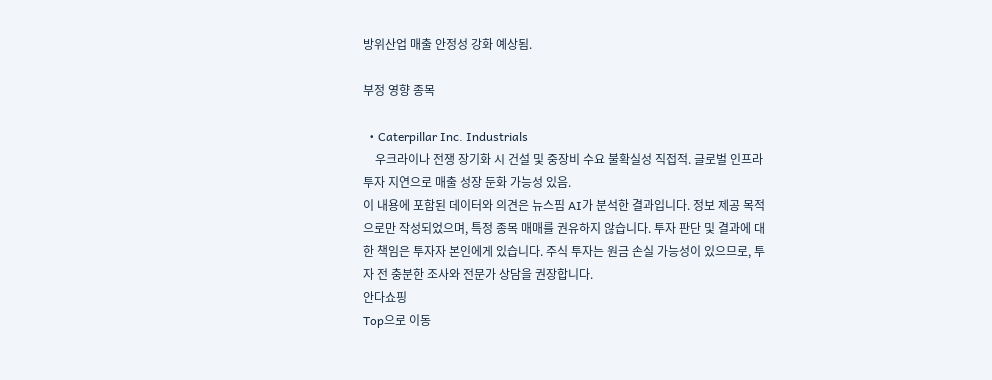방위산업 매출 안정성 강화 예상됨.

부정 영향 종목

  • Caterpillar Inc. Industrials
    우크라이나 전쟁 장기화 시 건설 및 중장비 수요 불확실성 직접적. 글로벌 인프라 투자 지연으로 매출 성장 둔화 가능성 있음.
이 내용에 포함된 데이터와 의견은 뉴스핌 AI가 분석한 결과입니다. 정보 제공 목적으로만 작성되었으며, 특정 종목 매매를 권유하지 않습니다. 투자 판단 및 결과에 대한 책임은 투자자 본인에게 있습니다. 주식 투자는 원금 손실 가능성이 있으므로, 투자 전 충분한 조사와 전문가 상담을 권장합니다.
안다쇼핑
Top으로 이동